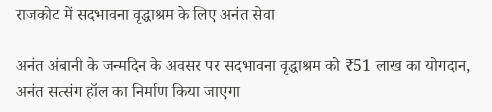राजकोट में सदभावना वृद्धाश्रम के लिए अनंत सेवा

अनंत अंबानी के जन्मदिन के अवसर पर सदभावना वृद्धाश्रम को ₹51 लाख का योगदान, अनंत सत्संग हॉल का निर्माण किया जाएगा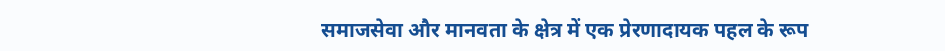समाजसेवा और मानवता के क्षेत्र में एक प्रेरणादायक पहल के रूप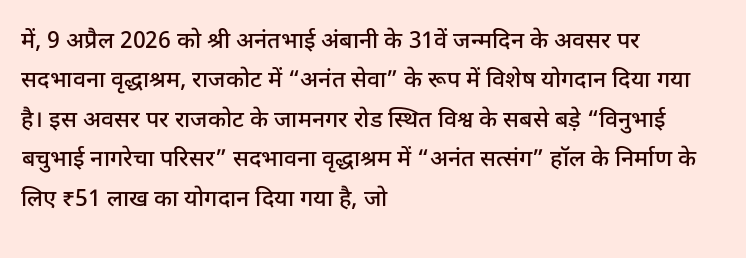में, 9 अप्रैल 2026 को श्री अनंतभाई अंबानी के 31वें जन्मदिन के अवसर पर सदभावना वृद्धाश्रम, राजकोट में “अनंत सेवा” के रूप में विशेष योगदान दिया गया है। इस अवसर पर राजकोट के जामनगर रोड स्थित विश्व के सबसे बड़े “विनुभाई बचुभाई नागरेचा परिसर” सदभावना वृद्धाश्रम में “अनंत सत्संग” हॉल के निर्माण के लिए ₹51 लाख का योगदान दिया गया है, जो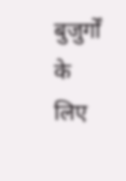बुजुर्गों के लिए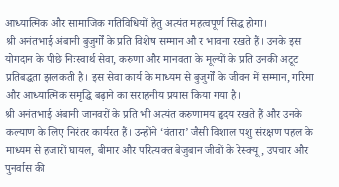आध्यात्मिक और सामाजिक गतिविधियों हेतु अत्यंत महत्वपूर्ण सिद्ध होगा।
श्री अनंतभाई अंबानी बुजुर्गों के प्रति विशेष सम्मान औ र भावना रखते हैं। उनके इस योगदान के पीछे निःस्वार्थ सेवा, करुणा और मानवता के मूल्यों के प्रति उनकी अटूट प्रतिबद्धता झलकती है। इस सेवा कार्य के माध्यम से बुजुर्गों के जीवन में सम्मान, गरिमा और आध्यात्मिक समृद्धि बढ़ाने का सराहनीय प्रयास किया गया है।
श्री अनंतभाई अंबानी जानवरों के प्रति भी अत्यंत करुणामय हृदय रखते हैं और उनके कल्याण के लिए निरंतर कार्यरत हैं। उन्होंने ‘वंतारा’ जैसी विशाल पशु संरक्षण पहल के माध्यम से हजारों घायल, बीमार और परित्यक्त बेजुबान जीवों के रेस्क्यू, उपचार और पुनर्वास की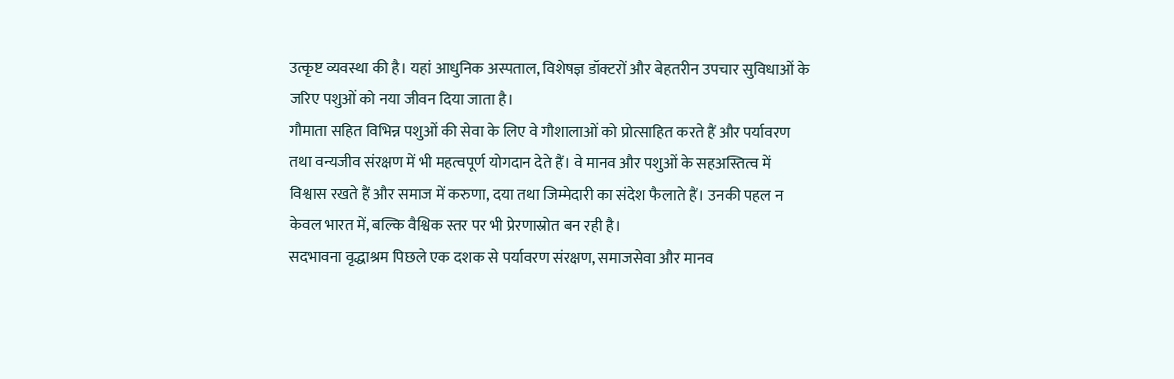उत्कृष्ट व्यवस्था की है। यहां आधुनिक अस्पताल, विशेषज्ञ डॉक्टरों और बेहतरीन उपचार सुविधाओं के जरिए पशुओं को नया जीवन दिया जाता है।
गौमाता सहित विभिन्न पशुओं की सेवा के लिए वे गौशालाओं को प्रोत्साहित करते हैं और पर्यावरण तथा वन्यजीव संरक्षण में भी महत्वपूर्ण योगदान देते हैं। वे मानव और पशुओं के सहअस्तित्व में विश्वास रखते हैं और समाज में करुणा, दया तथा जिम्मेदारी का संदेश फैलाते हैं। उनकी पहल न केवल भारत में, बल्कि वैश्विक स्तर पर भी प्रेरणास्रोत बन रही है।
सदभावना वृद्धाश्रम पिछले एक दशक से पर्यावरण संरक्षण, समाजसेवा और मानव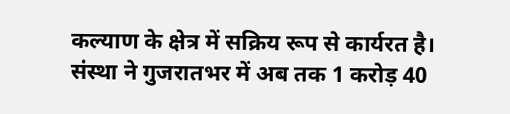कल्याण के क्षेत्र में सक्रिय रूप से कार्यरत है। संस्था ने गुजरातभर में अब तक 1 करोड़ 40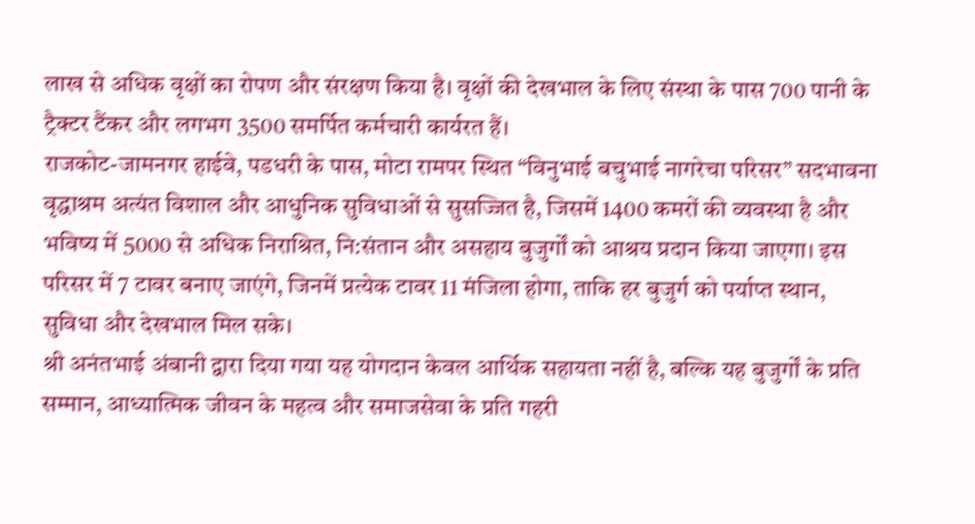लाख से अधिक वृक्षों का रोपण और संरक्षण किया है। वृक्षों की देखभाल के लिए संस्था के पास 700 पानी के ट्रैक्टर टैंकर और लगभग 3500 समर्पित कर्मचारी कार्यरत हैं।
राजकोट-जामनगर हाईवे, पडधरी के पास, मोटा रामपर स्थित “विनुभाई बचुभाई नागरेचा परिसर” सदभावना वृद्धाश्रम अत्यंत विशाल और आधुनिक सुविधाओं से सुसज्जित है, जिसमें 1400 कमरों की व्यवस्था है और भविष्य में 5000 से अधिक निराश्रित, नि:संतान और असहाय बुजुर्गों को आश्रय प्रदान किया जाएगा। इस परिसर में 7 टावर बनाए जाएंगे, जिनमें प्रत्येक टावर 11 मंजिला होगा, ताकि हर बुजुर्ग को पर्याप्त स्थान, सुविधा और देखभाल मिल सके।
श्री अनंतभाई अंबानी द्वारा दिया गया यह योगदान केवल आर्थिक सहायता नहीं है, बल्कि यह बुजुर्गों के प्रति सम्मान, आध्यात्मिक जीवन के महत्व और समाजसेवा के प्रति गहरी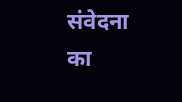संवेदना का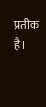प्रतीक है।